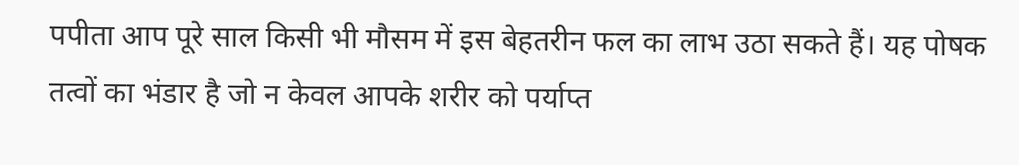पपीता आप पूरे साल किसी भी मौसम में इस बेहतरीन फल का लाभ उठा सकते हैं। यह पोषक तत्वों का भंडार है जो न केवल आपके शरीर को पर्याप्त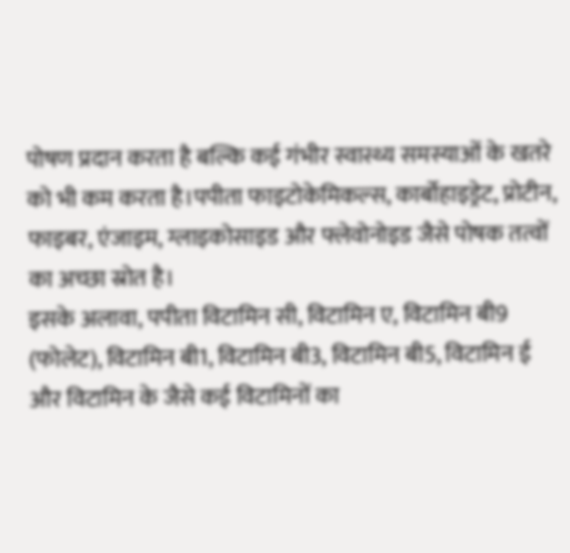पोषण प्रदान करता है बल्कि कई गंभीर स्वास्थ्य समस्याओं के खतरे को भी कम करता है।पपीता फाइटोकेमिकल्स, कार्बोहाइड्रेट, प्रोटीन, फाइबर, एंजाइम, ग्लाइकोसाइड और फ्लेवोनोइड जैसे पोषक तत्वों का अच्छा स्रोत है।
इसके अलावा, पपीता विटामिन सी, विटामिन ए, विटामिन बी9 (फोलेट), विटामिन बी1, विटामिन बी3, विटामिन बी5, विटामिन ई और विटामिन के जैसे कई विटामिनों का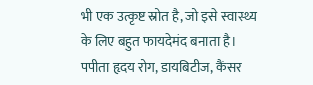भी एक उत्कृष्ट स्रोत है, जो इसे स्वास्थ्य के लिए बहुत फायदेमंद बनाता है। पपीता हृदय रोग, डायबिटीज, कैंसर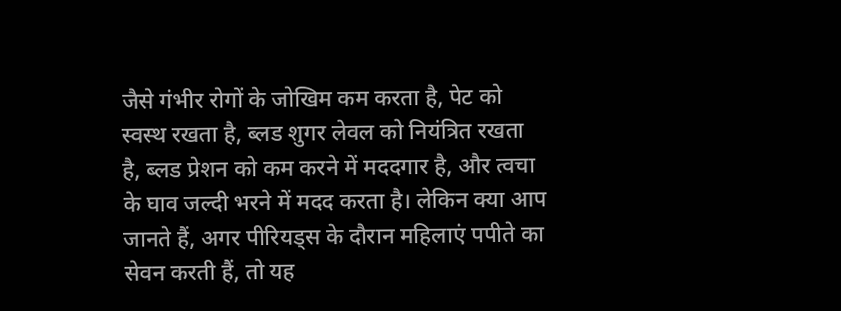जैसे गंभीर रोगों के जोखिम कम करता है, पेट को स्वस्थ रखता है, ब्लड शुगर लेवल को नियंत्रित रखता है, ब्लड प्रेशन को कम करने में मददगार है, और त्वचा के घाव जल्दी भरने में मदद करता है। लेकिन क्या आप जानते हैं, अगर पीरियड्स के दौरान महिलाएं पपीते का सेवन करती हैं, तो यह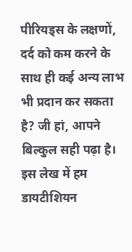पीरियड्स के लक्षणों, दर्द को कम करने के साथ ही कई अन्य लाभ भी प्रदान कर सकता है? जी हां, आपने बिल्कुल सही पढ़ा है। इस लेख में हम डायटीशियन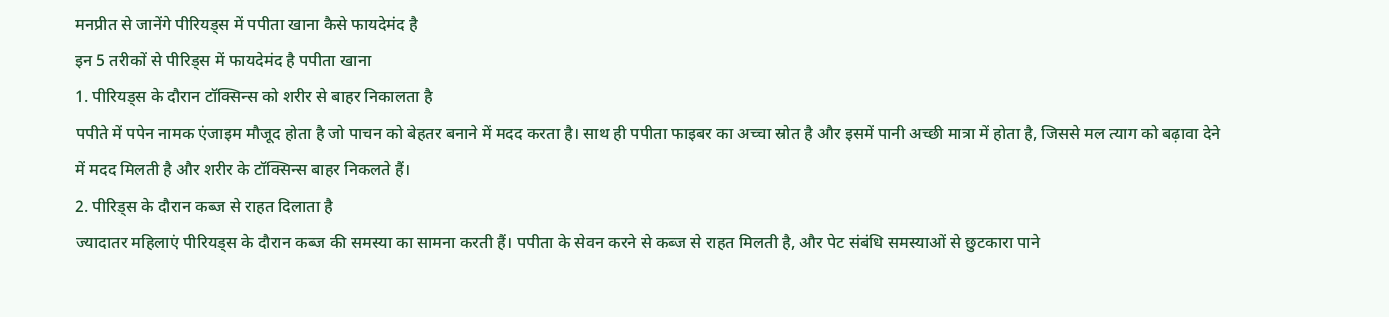मनप्रीत से जानेंगे पीरियड्स में पपीता खाना कैसे फायदेमंद है
इन 5 तरीकों से पीरिड्स में फायदेमंद है पपीता खाना
1. पीरियड्स के दौरान टॉक्सिन्स को शरीर से बाहर निकालता है
पपीते में पपेन नामक एंजाइम मौजूद होता है जो पाचन को बेहतर बनाने में मदद करता है। साथ ही पपीता फाइबर का अच्चा स्रोत है और इसमें पानी अच्छी मात्रा में होता है, जिससे मल त्याग को बढ़ावा देने में मदद मिलती है और शरीर के टॉक्सिन्स बाहर निकलते हैं।
2. पीरिड्स के दौरान कब्ज से राहत दिलाता है
ज्यादातर महिलाएं पीरियड्स के दौरान कब्ज की समस्या का सामना करती हैं। पपीता के सेवन करने से कब्ज से राहत मिलती है, और पेट संबंधि समस्याओं से छुटकारा पाने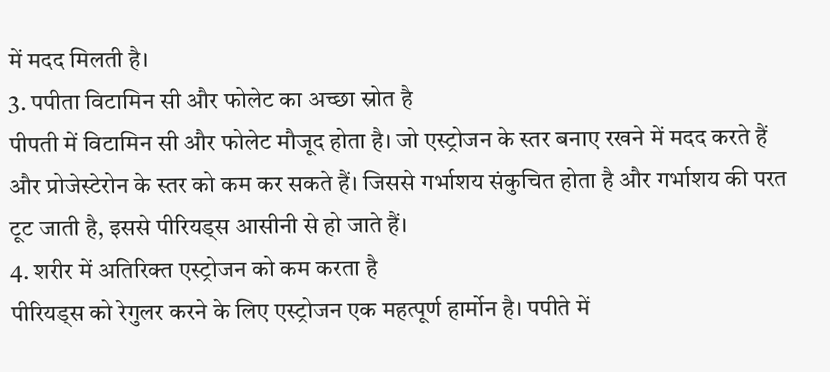में मदद मिलती है।
3. पपीता विटामिन सी और फोलेट का अच्छा स्रोत है
पीपती में विटामिन सी और फोलेट मौजूद होता है। जो एस्ट्रोजन के स्तर बनाए रखने में मदद करते हैं और प्रोजेस्टेरोन के स्तर को कम कर सकते हैं। जिससे गर्भाशय संकुचित होता है और गर्भाशय की परत टूट जाती है, इससे पीरियड्स आसीनी से हो जाते हैं।
4. शरीर में अतिरिक्त एस्ट्रोजन को कम करता है
पीरियड्स को रेगुलर करने के लिए एस्ट्रोजन एक महत्पूर्ण हार्मोन है। पपीते में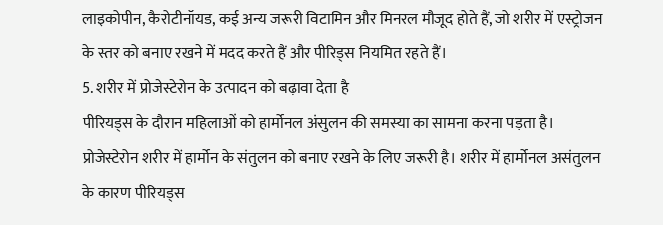लाइकोपीन, कैरोटीनॉयड, कई अन्य जरूरी विटामिन और मिनरल मौजूद होते हैं, जो शरीर में एस्ट्रोजन के स्तर को बनाए रखने में मदद करते हैं और पीरिड्स नियमित रहते हैं।
5. शरीर में प्रोजेस्टेरोन के उत्पादन को बढ़ावा देता है
पीरियड्स के दौरान महिलाओं को हार्मोनल अंसुलन की समस्या का सामना करना पड़ता है। प्रोजेस्टेरोन शरीर में हार्मोन के संतुलन को बनाए रखने के लिए जरूरी है। शरीर में हार्मोनल असंतुलन के कारण पीरियड्स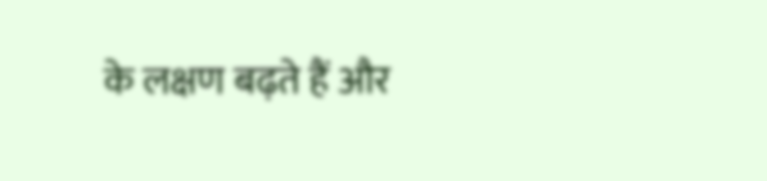के लक्षण बढ़ते हैं और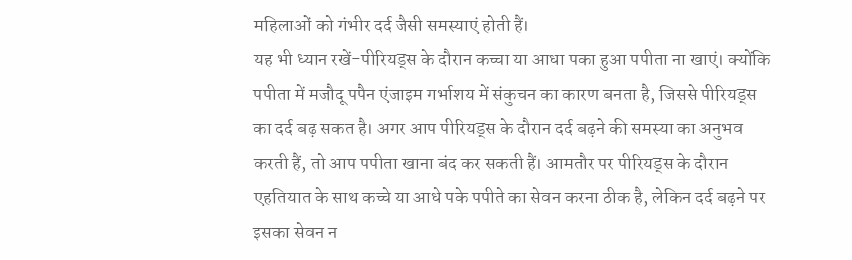महिलाओं को गंभीर दर्द जैसी समस्याएं होती हैं।
यह भी ध्यान रखें-पीरियड्स के दौरान कच्चा या आधा पका हुआ पपीता ना खाएं। क्योंकि पपीता में मजौदू पपैन एंजाइम गर्भाशय में संकुचन का कारण बनता है, जिससे पीरियड्स का दर्द बढ़ सकत है। अगर आप पीरियड्स के दौरान दर्द बढ़ने की समस्या का अनुभव करती हैं, तो आप पपीता खाना बंद कर सकती हैं। आमतौर पर पीरियड्स के दौरान एहतियात के साथ कच्चे या आधे पके पपीते का सेवन करना ठीक है, लेकिन दर्द बढ़ने पर इसका सेवन न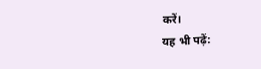करें।
यह भी पढ़ें: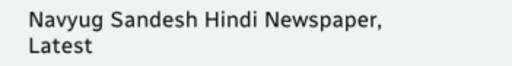Navyug Sandesh Hindi Newspaper, Latest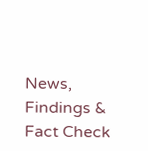News, Findings & Fact Check